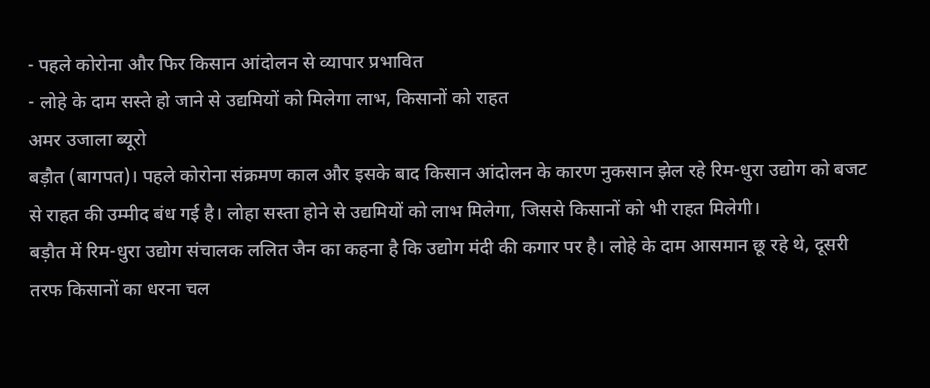- पहले कोरोना और फिर किसान आंदोलन से व्यापार प्रभावित
- लोहे के दाम सस्ते हो जाने से उद्यमियों को मिलेगा लाभ, किसानों को राहत
अमर उजाला ब्यूरो
बड़ौत (बागपत)। पहले कोरोना संक्रमण काल और इसके बाद किसान आंदोलन के कारण नुकसान झेल रहे रिम-धुरा उद्योग को बजट से राहत की उम्मीद बंध गई है। लोहा सस्ता होने से उद्यमियों को लाभ मिलेगा, जिससे किसानों को भी राहत मिलेगी।
बड़ौत में रिम-धुरा उद्योग संचालक ललित जैन का कहना है कि उद्योग मंदी की कगार पर है। लोहे के दाम आसमान छू रहे थे, दूसरी तरफ किसानों का धरना चल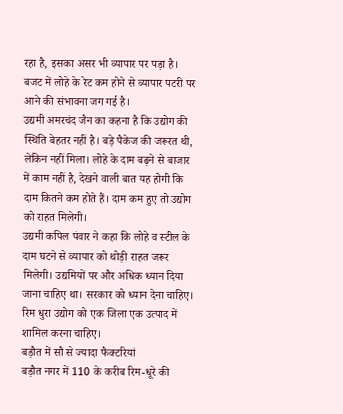रहा है, इसका असर भी व्यापार पर पड़ा है। बजट में लोहे के रेट कम होने से व्यापार पटरी पर आने की संभावना जग गई है।
उद्यमी अमरचंद जैन का कहना है कि उद्योग की स्थिति बेहतर नहीं है। बड़े पैकेज की जरूरत थी, लेकिन नहीं मिला। लोहे के दाम बढ़ने से बाजार में काम नहीं है, देखने वाली बात यह होगी कि दाम कितने कम होते हैं। दाम कम हुए तो उद्योग को राहत मिलेगी।
उद्यमी कपिल पंवार ने कहा कि लोहे व स्टील के दाम घटने से व्यापार को थोड़ी राहत जरूर मिलेगी। उद्यमियों पर और अधिक ध्यान दिया जाना चाहिए था। सरकार को ध्यान देना चाहिए। रिम धुरा उद्योग को एक जिला एक उत्पाद में शामिल करना चाहिए।
बड़ौत में सौ से ज्यादा फैक्टरियां
बड़ौत नगर में 110 के करीब रिम-धूरे की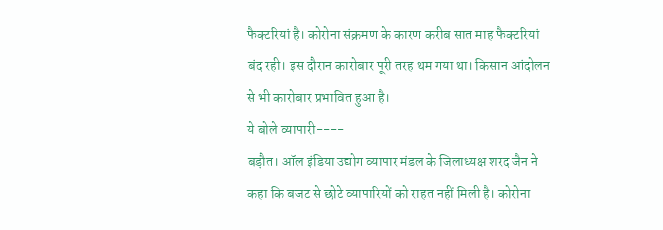फैक्टरियां है। कोरोना संक्रमण के कारण करीब सात माह फैक्टरियां बंद रही। इस दौरान कारोबार पूरी तरह थम गया था। किसान आंदोलन से भी कारोबार प्रभावित हुआ है।
ये बोले व्यापारी----
बड़ौत। ऑल इंडिया उद्योग व्यापार मंडल के जिलाध्यक्ष शरद जैन ने कहा कि बजट से छोटे व्यापारियों को राहत नहीं मिली है। कोरोना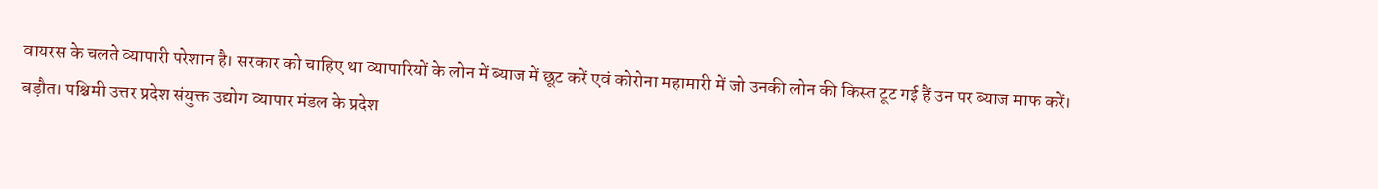वायरस के चलते व्यापारी परेशान है। सरकार को चाहिए था व्यापारियों के लोन में ब्याज में छूट करें एवं कोरोना महामारी में जो उनकी लोन की किस्त टूट गई हैं उन पर ब्याज माफ करें।
बड़ौत। पश्चिमी उत्तर प्रदेश संयुक्त उद्योग व्यापार मंडल के प्रदेश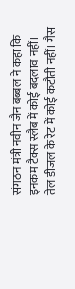संगठन मंत्री नवीन जैन बब्बल ने कहा कि इनकम टैक्स स्लैब में कोई बदलाव नहीं। तेल डीजल के रेट में कोई कटौती नहीं। गैस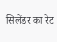सिलेंडर का रेट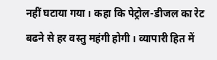नहीं घटाया गया। कहा कि पेट्रोल-डीजल का रेट बढने से हर वस्तु महंगी होगी। व्यापारी हित में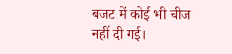बजट में कोई भी चीज नहीं दी गई।